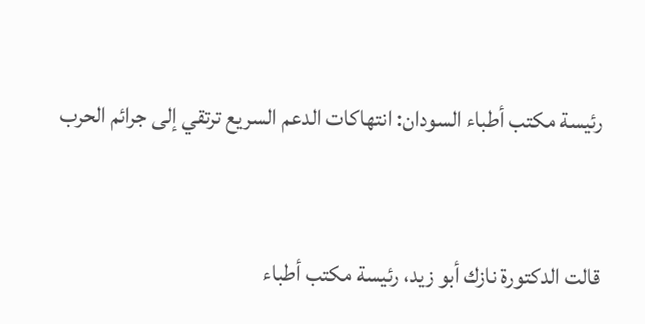رئيسة مكتب أطباء السودان: انتهاكات الدعم السريع ترتقي إلى جرائم الحرب


قالت الدكتورة نازك أبو زيد، رئيسة مكتب أطباء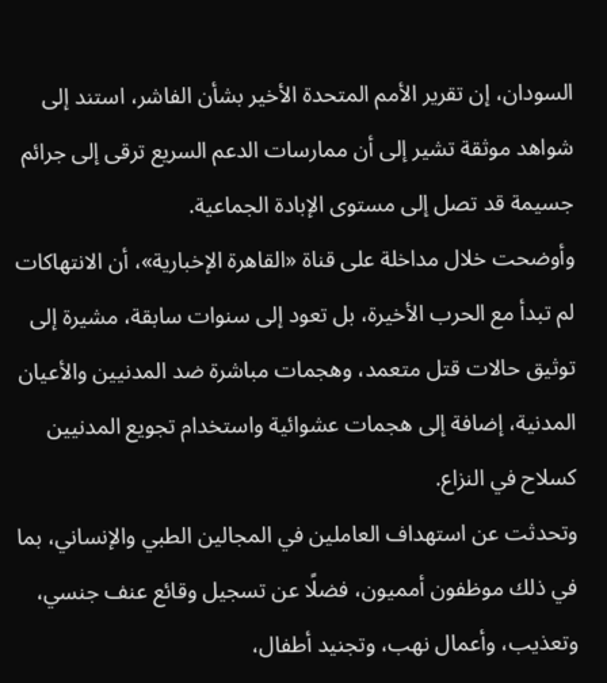السودان، إن تقرير الأمم المتحدة الأخير بشأن الفاشر، استند إلى شواهد موثقة تشير إلى أن ممارسات الدعم السريع ترقى إلى جرائم جسيمة قد تصل إلى مستوى الإبادة الجماعية.
وأوضحت خلال مداخلة على قناة «القاهرة الإخبارية»، أن الانتهاكات لم تبدأ مع الحرب الأخيرة، بل تعود إلى سنوات سابقة، مشيرة إلى توثيق حالات قتل متعمد، وهجمات مباشرة ضد المدنيين والأعيان المدنية، إضافة إلى هجمات عشوائية واستخدام تجويع المدنيين كسلاح في النزاع.
وتحدثت عن استهداف العاملين في المجالين الطبي والإنساني، بما في ذلك موظفون أمميون، فضلًا عن تسجيل وقائع عنف جنسي، وتعذيب، وأعمال نهب، وتجنيد أطفال،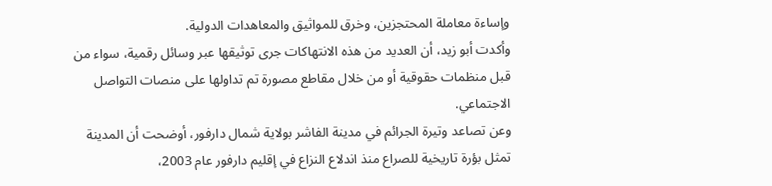وإساءة معاملة المحتجزين، وخرق للمواثيق والمعاهدات الدولية.
وأكدت أبو زيد، أن العديد من هذه الانتهاكات جرى توثيقها عبر وسائل رقمية، سواء من قبل منظمات حقوقية أو من خلال مقاطع مصورة تم تداولها على منصات التواصل الاجتماعي.
وعن تصاعد وتيرة الجرائم في مدينة الفاشر بولاية شمال دارفور، أوضحت أن المدينة تمثل بؤرة تاريخية للصراع منذ اندلاع النزاع في إقليم دارفور عام 2003،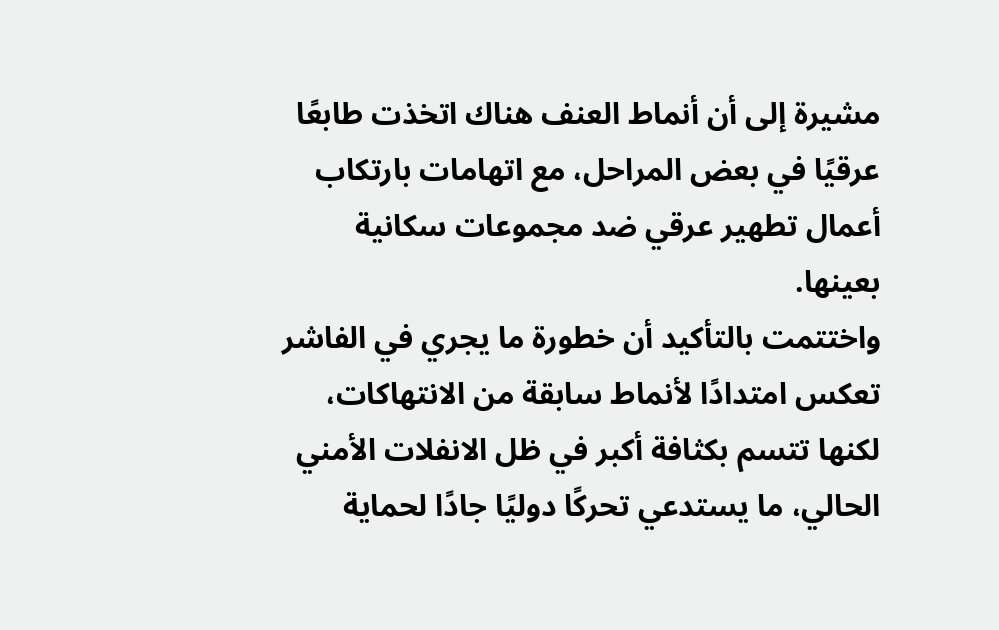مشيرة إلى أن أنماط العنف هناك اتخذت طابعًا عرقيًا في بعض المراحل، مع اتهامات بارتكاب أعمال تطهير عرقي ضد مجموعات سكانية بعينها.
واختتمت بالتأكيد أن خطورة ما يجري في الفاشر تعكس امتدادًا لأنماط سابقة من الانتهاكات، لكنها تتسم بكثافة أكبر في ظل الانفلات الأمني الحالي، ما يستدعي تحركًا دوليًا جادًا لحماية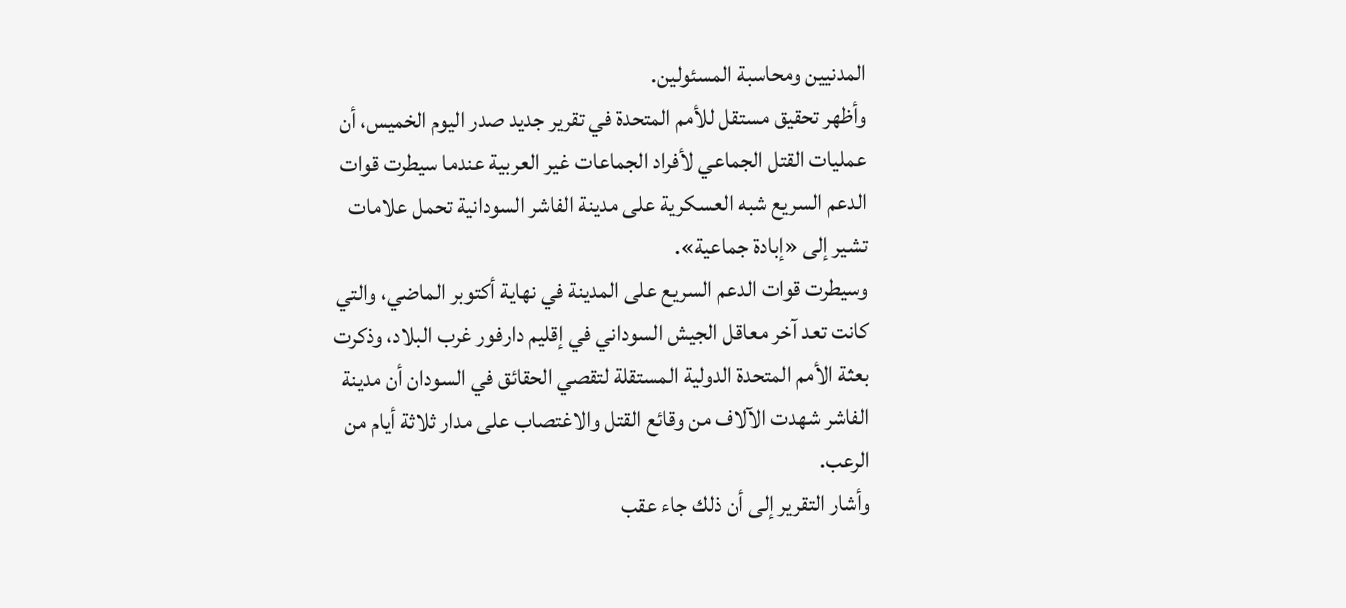المدنيين ومحاسبة المسئولين.
وأظهر تحقيق مستقل للأمم المتحدة في تقرير جديد صدر اليوم الخميس، أن عمليات القتل الجماعي لأفراد الجماعات غير العربية عندما سيطرت قوات الدعم السريع شبه العسكرية على مدينة الفاشر السودانية تحمل علامات تشير إلى «إبادة جماعية».
وسيطرت قوات الدعم السريع على المدينة في نهاية أكتوبر الماضي، والتي كانت تعد آخر معاقل الجيش السوداني في إقليم دارفور غرب البلاد، وذكرت بعثة الأمم المتحدة الدولية المستقلة لتقصي الحقائق في السودان أن مدينة الفاشر شهدت الآلاف من وقائع القتل والاغتصاب على مدار ثلاثة أيام من الرعب.
وأشار التقرير إلى أن ذلك جاء عقب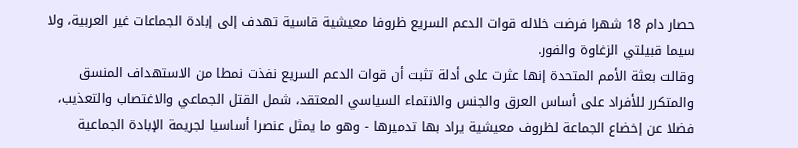حصار دام 18 شهرا فرضت خلاله قوات الدعم السريع ظروفا معيشية قاسية تهدف إلى إبادة الجماعات غير العربية، ولا سيما قبيلتي الزغاوة والفور.
وقالت بعثة الأمم المتحدة إنها عثرت على أدلة تثبت أن قوات الدعم السريع نفذت نمطا من الاستهداف المنسق والمتكرر للأفراد على أساس العرق والجنس والانتماء السياسي المعتقد، شمل القتل الجماعي والاغتصاب والتعذيب، فضلا عن إخضاع الجماعة لظروف معيشية يراد بها تدميرها - وهو ما يمثل عنصرا أساسيا لجريمة الإبادة الجماعية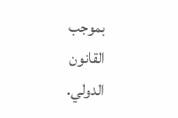بموجب القانون الدولي.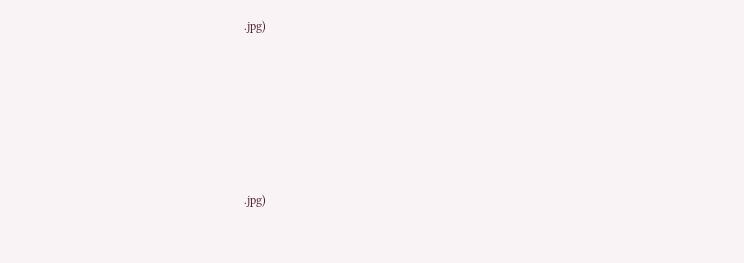.jpg)









.jpg)